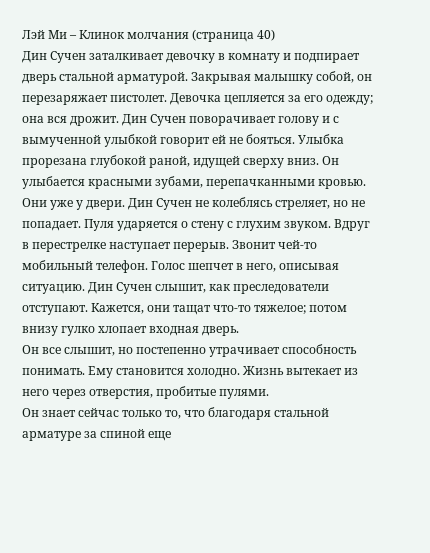Лэй Ми – Клинок молчания (страница 40)
Дин Сучен заталкивает девочку в комнату и подпирает дверь стальной арматурой. Закрывая малышку собой, он перезаряжает пистолет. Девочка цепляется за его одежду; она вся дрожит. Дин Сучен поворачивает голову и с вымученной улыбкой говорит ей не бояться. Улыбка прорезана глубокой раной, идущей сверху вниз. Он улыбается красными зубами, перепачканными кровью. Они уже у двери. Дин Сучен не колеблясь стреляет, но не попадает. Пуля ударяется о стену с глухим звуком. Вдруг в перестрелке наступает перерыв. Звонит чей-то мобильный телефон. Голос шепчет в него, описывая ситуацию. Дин Сучен слышит, как преследователи отступают. Кажется, они тащат что-то тяжелое; потом внизу гулко хлопает входная дверь.
Он все слышит, но постепенно утрачивает способность понимать. Ему становится холодно. Жизнь вытекает из него через отверстия, пробитые пулями.
Он знает сейчас только то, что благодаря стальной арматуре за спиной еще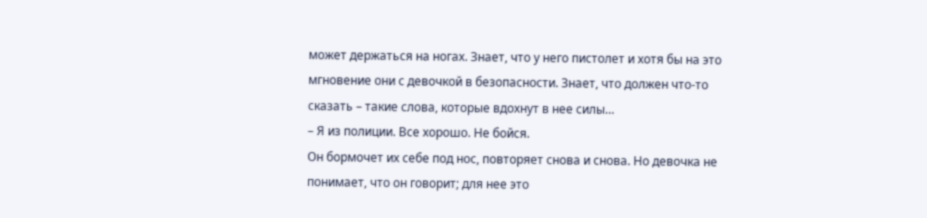может держаться на ногах. Знает, что у него пистолет и хотя бы на это мгновение они с девочкой в безопасности. Знает, что должен что-то сказать – такие слова, которые вдохнут в нее силы…
– Я из полиции. Все хорошо. Не бойся.
Он бормочет их себе под нос, повторяет снова и снова. Но девочка не понимает, что он говорит; для нее это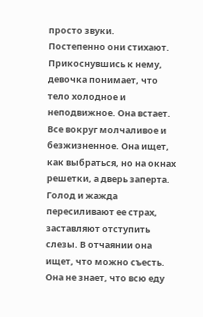просто звуки.
Постепенно они стихают. Прикоснувшись к нему, девочка понимает, что тело холодное и неподвижное. Она встает. Все вокруг молчаливое и безжизненное. Она ищет, как выбраться, но на окнах решетки, а дверь заперта. Голод и жажда пересиливают ее страх, заставляют отступить слезы. В отчаянии она ищет, что можно съесть.
Она не знает, что всю еду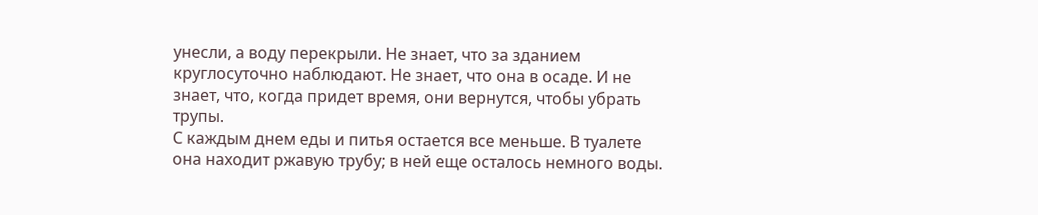унесли, а воду перекрыли. Не знает, что за зданием круглосуточно наблюдают. Не знает, что она в осаде. И не знает, что, когда придет время, они вернутся, чтобы убрать трупы.
С каждым днем еды и питья остается все меньше. В туалете она находит ржавую трубу; в ней еще осталось немного воды.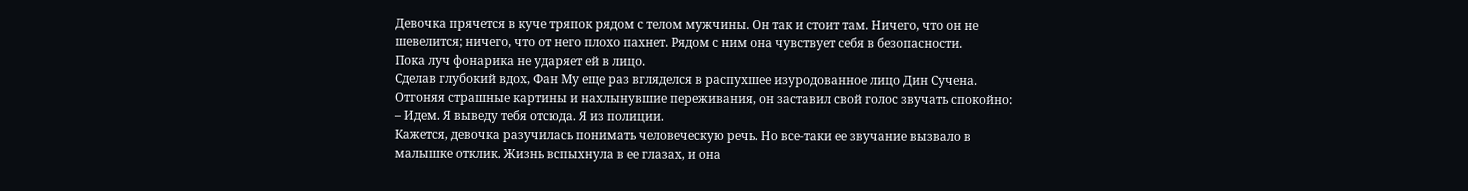Девочка прячется в куче тряпок рядом с телом мужчины. Он так и стоит там. Ничего, что он не шевелится; ничего, что от него плохо пахнет. Рядом с ним она чувствует себя в безопасности.
Пока луч фонарика не ударяет ей в лицо.
Сделав глубокий вдох, Фан Му еще раз вгляделся в распухшее изуродованное лицо Дин Сучена. Отгоняя страшные картины и нахлынувшие переживания, он заставил свой голос звучать спокойно:
– Идем. Я выведу тебя отсюда. Я из полиции.
Кажется, девочка разучилась понимать человеческую речь. Но все-таки ее звучание вызвало в малышке отклик. Жизнь вспыхнула в ее глазах, и она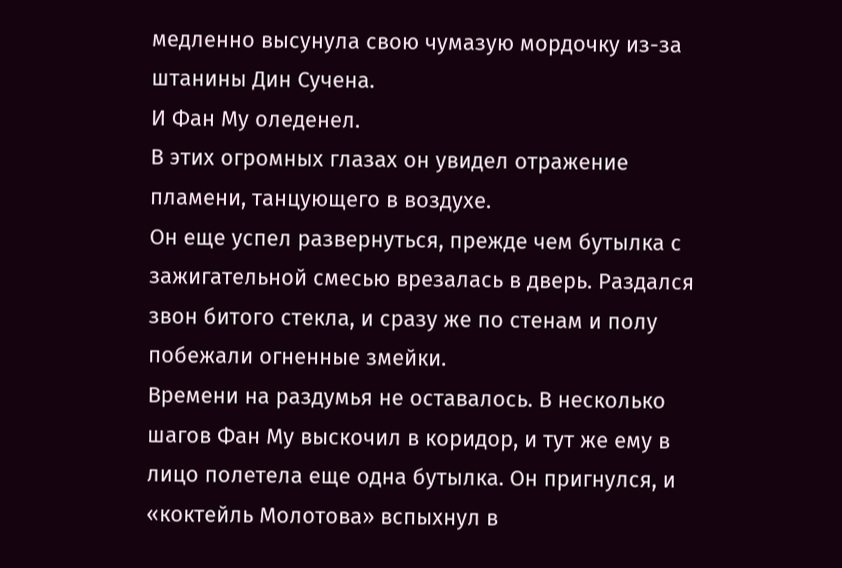медленно высунула свою чумазую мордочку из-за штанины Дин Сучена.
И Фан Му оледенел.
В этих огромных глазах он увидел отражение пламени, танцующего в воздухе.
Он еще успел развернуться, прежде чем бутылка с зажигательной смесью врезалась в дверь. Раздался звон битого стекла, и сразу же по стенам и полу побежали огненные змейки.
Времени на раздумья не оставалось. В несколько шагов Фан Му выскочил в коридор, и тут же ему в лицо полетела еще одна бутылка. Он пригнулся, и «коктейль Молотова» вспыхнул в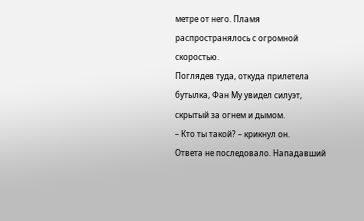метре от него. Пламя распространялось с огромной скоростью.
Поглядев туда, откуда прилетела бутылка, Фан Му увидел силуэт, скрытый за огнем и дымом.
– Кто ты такой? – крикнул он.
Ответа не последовало. Нападавший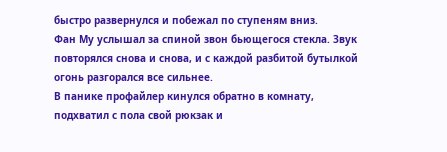быстро развернулся и побежал по ступеням вниз.
Фан Му услышал за спиной звон бьющегося стекла. Звук повторялся снова и снова, и с каждой разбитой бутылкой огонь разгорался все сильнее.
В панике профайлер кинулся обратно в комнату, подхватил с пола свой рюкзак и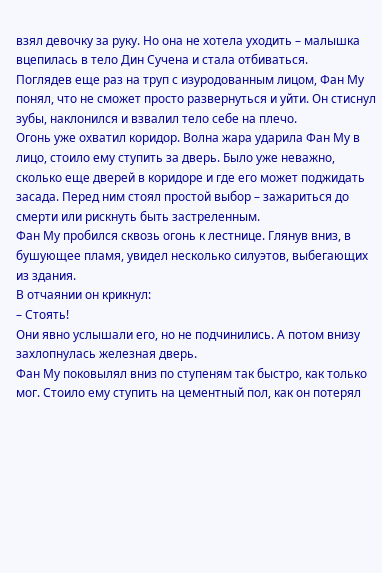взял девочку за руку. Но она не хотела уходить – малышка вцепилась в тело Дин Сучена и стала отбиваться.
Поглядев еще раз на труп с изуродованным лицом, Фан Му понял, что не сможет просто развернуться и уйти. Он стиснул зубы, наклонился и взвалил тело себе на плечо.
Огонь уже охватил коридор. Волна жара ударила Фан Му в лицо, стоило ему ступить за дверь. Было уже неважно, сколько еще дверей в коридоре и где его может поджидать засада. Перед ним стоял простой выбор – зажариться до смерти или рискнуть быть застреленным.
Фан Му пробился сквозь огонь к лестнице. Глянув вниз, в бушующее пламя, увидел несколько силуэтов, выбегающих из здания.
В отчаянии он крикнул:
– Стоять!
Они явно услышали его, но не подчинились. А потом внизу захлопнулась железная дверь.
Фан Му поковылял вниз по ступеням так быстро, как только мог. Стоило ему ступить на цементный пол, как он потерял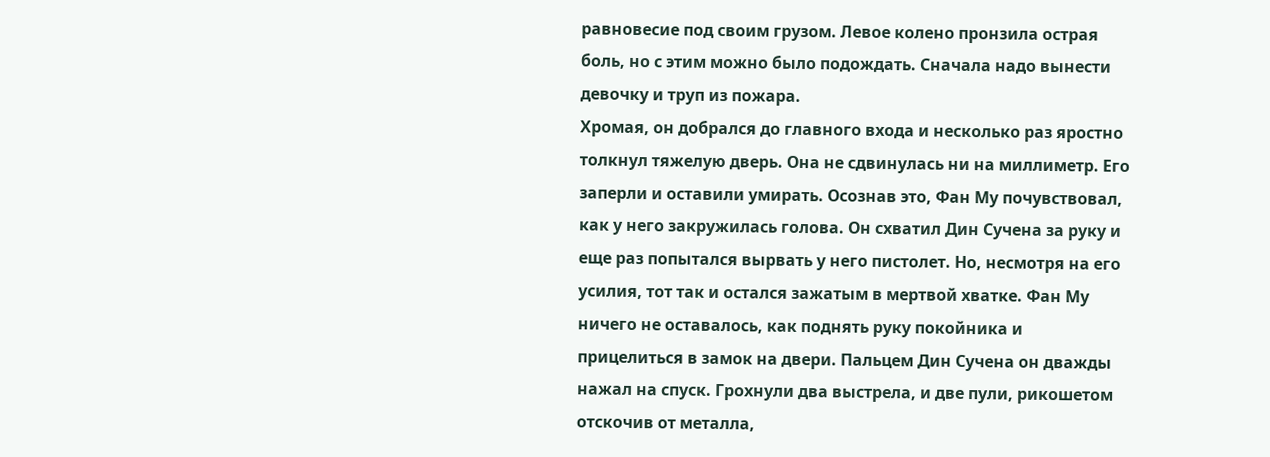равновесие под своим грузом. Левое колено пронзила острая боль, но с этим можно было подождать. Сначала надо вынести девочку и труп из пожара.
Хромая, он добрался до главного входа и несколько раз яростно толкнул тяжелую дверь. Она не сдвинулась ни на миллиметр. Его заперли и оставили умирать. Осознав это, Фан Му почувствовал, как у него закружилась голова. Он схватил Дин Сучена за руку и еще раз попытался вырвать у него пистолет. Но, несмотря на его усилия, тот так и остался зажатым в мертвой хватке. Фан Му ничего не оставалось, как поднять руку покойника и прицелиться в замок на двери. Пальцем Дин Сучена он дважды нажал на спуск. Грохнули два выстрела, и две пули, рикошетом отскочив от металла,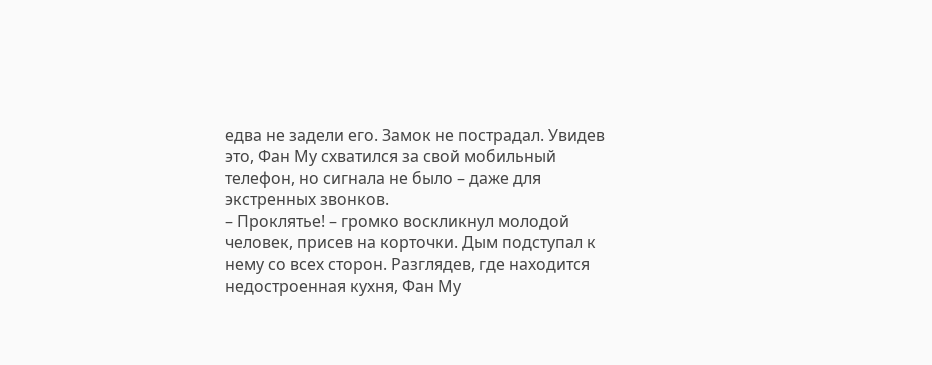едва не задели его. Замок не пострадал. Увидев это, Фан Му схватился за свой мобильный телефон, но сигнала не было – даже для экстренных звонков.
– Проклятье! – громко воскликнул молодой человек, присев на корточки. Дым подступал к нему со всех сторон. Разглядев, где находится недостроенная кухня, Фан Му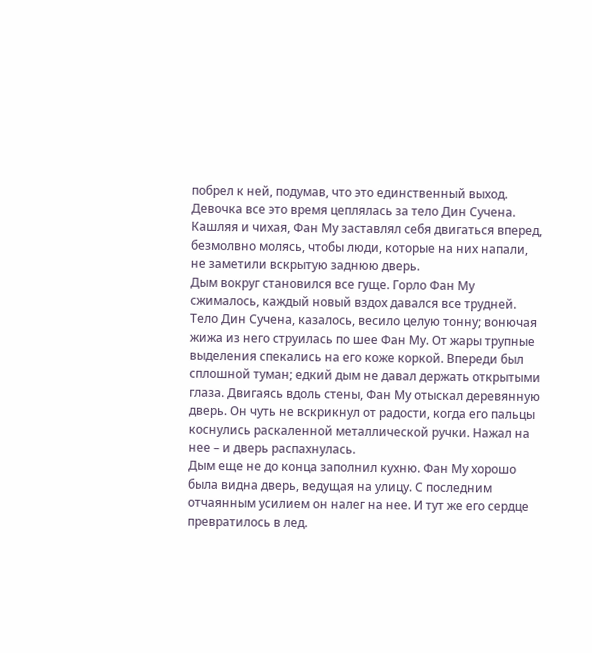побрел к ней, подумав, что это единственный выход. Девочка все это время цеплялась за тело Дин Сучена.
Кашляя и чихая, Фан Му заставлял себя двигаться вперед, безмолвно молясь, чтобы люди, которые на них напали, не заметили вскрытую заднюю дверь.
Дым вокруг становился все гуще. Горло Фан Му сжималось, каждый новый вздох давался все трудней. Тело Дин Сучена, казалось, весило целую тонну; вонючая жижа из него струилась по шее Фан Му. От жары трупные выделения спекались на его коже коркой. Впереди был сплошной туман; едкий дым не давал держать открытыми глаза. Двигаясь вдоль стены, Фан Му отыскал деревянную дверь. Он чуть не вскрикнул от радости, когда его пальцы коснулись раскаленной металлической ручки. Нажал на нее – и дверь распахнулась.
Дым еще не до конца заполнил кухню. Фан Му хорошо была видна дверь, ведущая на улицу. С последним отчаянным усилием он налег на нее. И тут же его сердце превратилось в лед.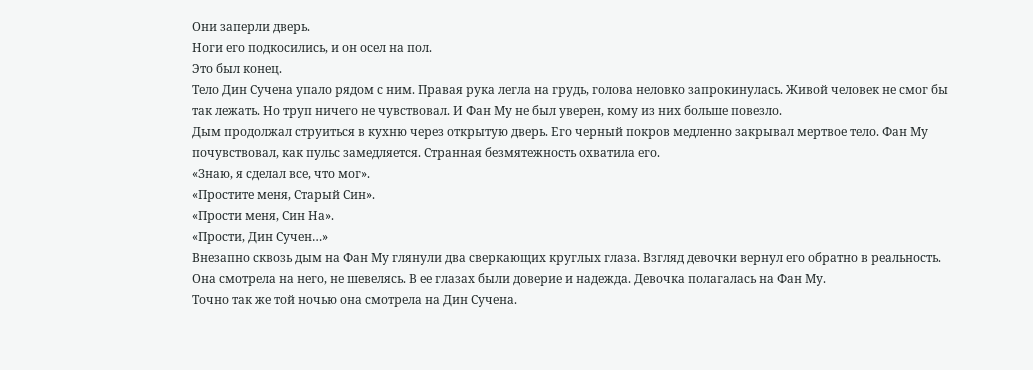Они заперли дверь.
Ноги его подкосились, и он осел на пол.
Это был конец.
Тело Дин Сучена упало рядом с ним. Правая рука легла на грудь, голова неловко запрокинулась. Живой человек не смог бы так лежать. Но труп ничего не чувствовал. И Фан Му не был уверен, кому из них больше повезло.
Дым продолжал струиться в кухню через открытую дверь. Его черный покров медленно закрывал мертвое тело. Фан Му почувствовал, как пульс замедляется. Странная безмятежность охватила его.
«Знаю, я сделал все, что мог».
«Простите меня, Старый Син».
«Прости меня, Син На».
«Прости, Дин Сучен…»
Внезапно сквозь дым на Фан Му глянули два сверкающих круглых глаза. Взгляд девочки вернул его обратно в реальность.
Она смотрела на него, не шевелясь. В ее глазах были доверие и надежда. Девочка полагалась на Фан Му.
Точно так же той ночью она смотрела на Дин Сучена.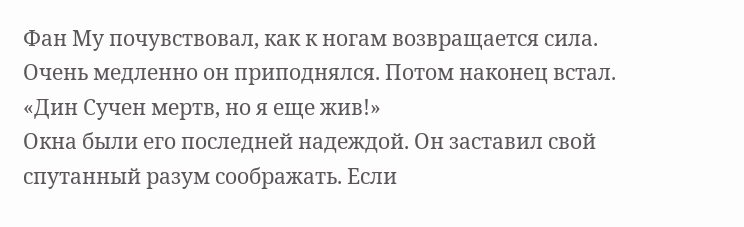Фан Му почувствовал, как к ногам возвращается сила. Очень медленно он приподнялся. Потом наконец встал.
«Дин Сучен мертв, но я еще жив!»
Окна были его последней надеждой. Он заставил свой спутанный разум соображать. Если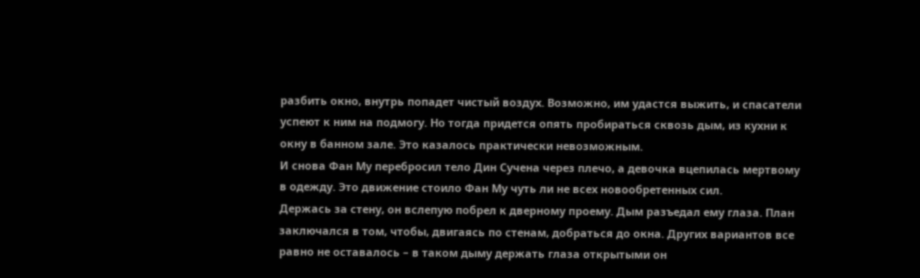разбить окно, внутрь попадет чистый воздух. Возможно, им удастся выжить, и спасатели успеют к ним на подмогу. Но тогда придется опять пробираться сквозь дым, из кухни к окну в банном зале. Это казалось практически невозможным.
И снова Фан Му перебросил тело Дин Сучена через плечо, а девочка вцепилась мертвому в одежду. Это движение стоило Фан Му чуть ли не всех новообретенных сил.
Держась за стену, он вслепую побрел к дверному проему. Дым разъедал ему глаза. План заключался в том, чтобы, двигаясь по стенам, добраться до окна. Других вариантов все равно не оставалось – в таком дыму держать глаза открытыми он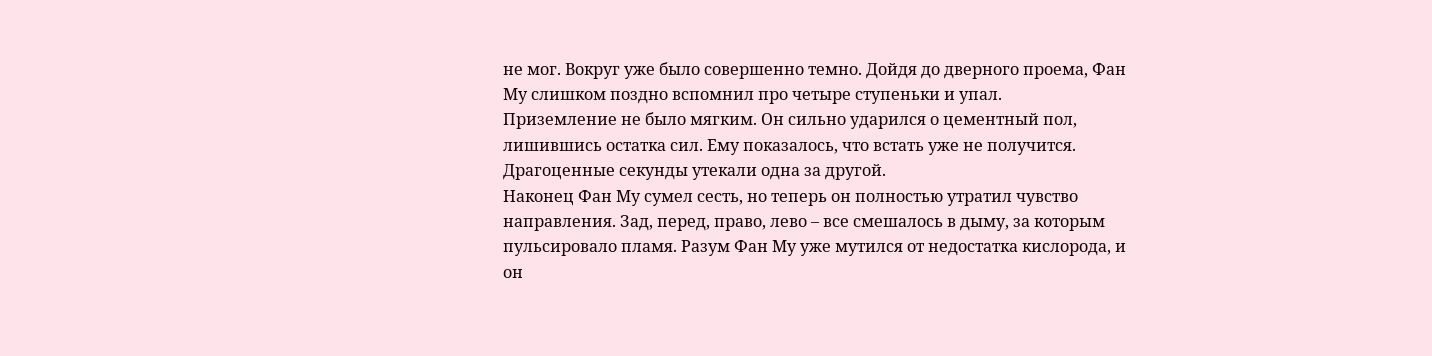не мог. Вокруг уже было совершенно темно. Дойдя до дверного проема, Фан Му слишком поздно вспомнил про четыре ступеньки и упал.
Приземление не было мягким. Он сильно ударился о цементный пол, лишившись остатка сил. Ему показалось, что встать уже не получится. Драгоценные секунды утекали одна за другой.
Наконец Фан Му сумел сесть, но теперь он полностью утратил чувство направления. Зад, перед, право, лево – все смешалось в дыму, за которым пульсировало пламя. Разум Фан Му уже мутился от недостатка кислорода, и он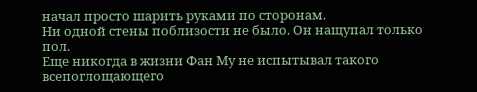начал просто шарить руками по сторонам.
Ни одной стены поблизости не было. Он нащупал только пол.
Еще никогда в жизни Фан Му не испытывал такого всепоглощающего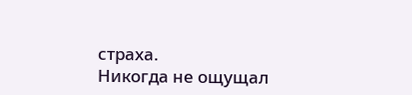страха.
Никогда не ощущал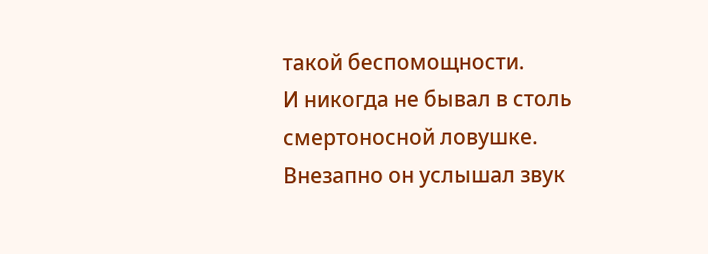такой беспомощности.
И никогда не бывал в столь смертоносной ловушке.
Внезапно он услышал звук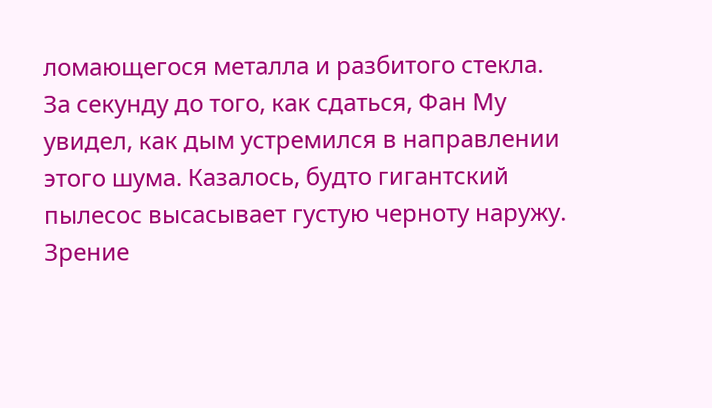ломающегося металла и разбитого стекла.
За секунду до того, как сдаться, Фан Му увидел, как дым устремился в направлении этого шума. Казалось, будто гигантский пылесос высасывает густую черноту наружу. Зрение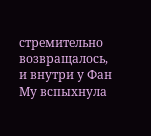стремительно возвращалось, и внутри у Фан Му вспыхнула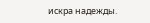искра надежды.